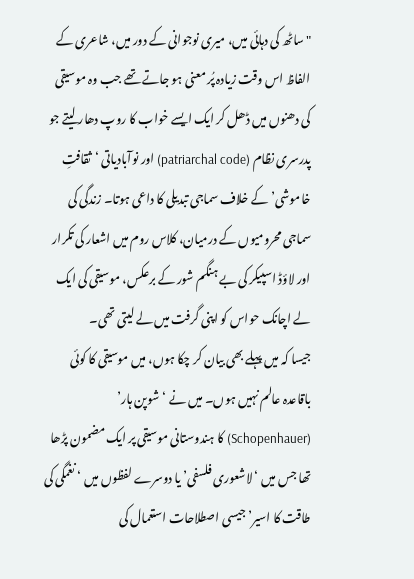"ساٹھ کی دہائی میں، میری نوجوانی کے دور میں، شاعری کے الفاظ اس وقت زیادہ پُر معنی ہو جاتے تھے جب وہ موسیقی کی دھنوں میں ڈھل کر ایک ایسے خواب کا روپ دھار لیتے جو پدرسری نظام (patriarchal code) اور نوآبادیاتی ‘ثقافتِ خاموشی’ کے خلاف سماجی تبدیلی کا داعی ہوتا۔ زندگی کی سماجی محرومیوں کے درمیان، کلاس روم میں اشعار کی تکرار اور لاؤڈ اسپیکر کی بے ہنگم شور کے برعکس، موسیقی کی ایک لے اچانک حواس کو اپنی گرفت میں لے لیتی تھی۔
جیسا کہ میں پہلے بھی بیان کر چکا ہوں، میں موسیقی کا کوئی باقاعدہ عالم نہیں ہوں۔ میں نے ‘شوپن ہار’ (Schopenhauer) کا ہندوستانی موسیقی پر ایک مضمون پڑھا تھا جس میں ‘لاشعوری فلسفی’ یا دوسرے لفظوں میں ‘نغمگی کی طاقت کا اسیر’ جیسی اصطلاحات استعمال کی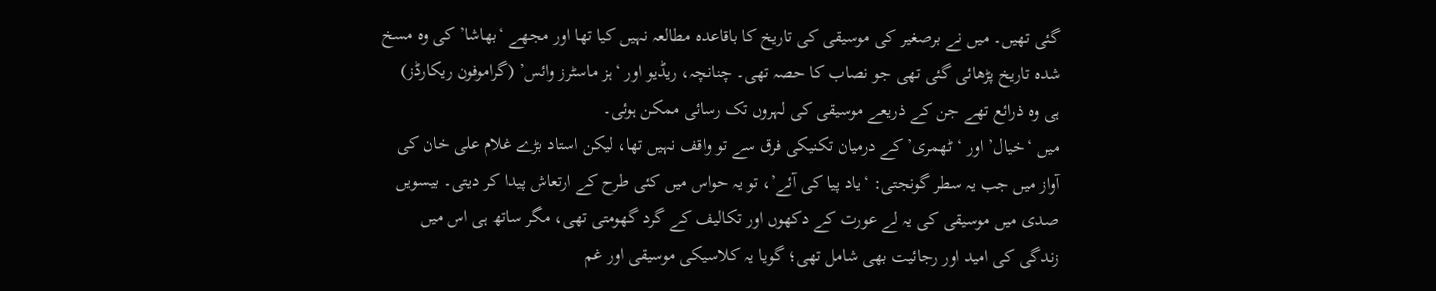گئی تھیں۔ میں نے برصغیر کی موسیقی کی تاریخ کا باقاعدہ مطالعہ نہیں کیا تھا اور مجھے ‘بھاشا’ کی وہ مسخ شدہ تاریخ پڑھائی گئی تھی جو نصاب کا حصہ تھی۔ چنانچہ، ریڈیو اور ‘ہز ماسٹرز وائس’ (گراموفون ریکارڈز) ہی وہ ذرائع تھے جن کے ذریعے موسیقی کی لہروں تک رسائی ممکن ہوئی۔
میں ‘خیال’ اور ‘ٹھمری’ کے درمیان تکنیکی فرق سے تو واقف نہیں تھا، لیکن استاد بڑے غلام علی خان کی آواز میں جب یہ سطر گونجتی: ‘یاد پیا کی آئے’، تو یہ حواس میں کئی طرح کے ارتعاش پیدا کر دیتی۔ بیسویں صدی میں موسیقی کی یہ لے عورت کے دکھوں اور تکالیف کے گرد گھومتی تھی، مگر ساتھ ہی اس میں زندگی کی امید اور رجائیت بھی شامل تھی؛ گویا یہ کلاسیکی موسیقی اور غم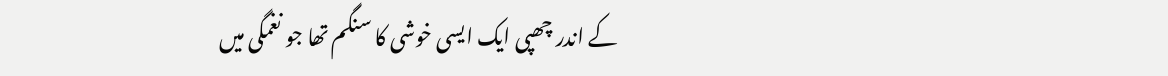کے اندر چھپی ایک ایسی خوشی کا سنگم تھا جو نغمگی میں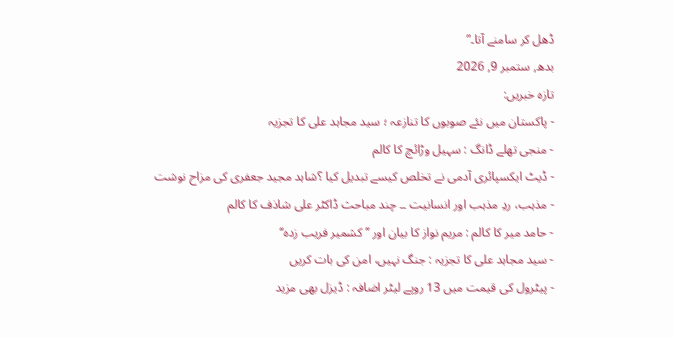ڈھل کر سامنے آتا۔”
بدھ, ستمبر 9, 2026
تازہ خبریں:
- پاکستان میں نئے صوبوں کا تنازعہ ؛ سید مجاہد علی کا تجزیہ
- منجی تھلے ڈانگ : سہیل وڑائچ کا کالم
- ڈیٹ ایکسپائری آدمی نے تخلص کیسے تبدیل کیا ؟شاہد مجید جعفری کی مزاح نوشت
- مذہب، ردِ مذہب اور انسانیت ۔۔ چند مباحث ڈاکٹر علی شاذف کا کالم
- حامد میر کا کالم : مریم نواز کا بیان اور ’’کشمیر فریب زدہ‘‘
- سید مجاہد علی کا تجزیہ : جنگ نہیں، امن کی بات کریں
- پیٹرول کی قیمت میں 13 روپے لیٹر اضافہ : ڈیزل بھی مزید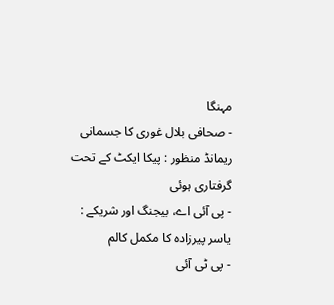مہنگا
- صحافی بلال غوری کا جسمانی ریمانڈ منظور : پیکا ایکٹ کے تحت گرفتاری ہوئی
- پی آئی اے، بیجنگ اور شریکے : یاسر پیرزادہ کا مکمل کالم
- پی ٹی آئی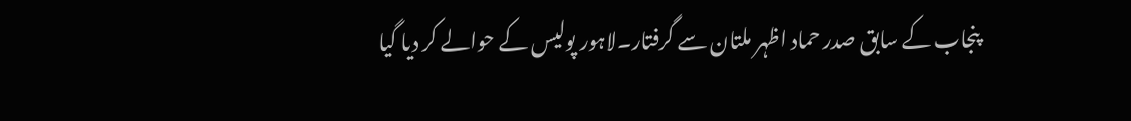پنجاب کے سابق صدر حماد اظہر ملتان سے گرفتار۔لاہور پولیس کے حوالے کر دیا گیا